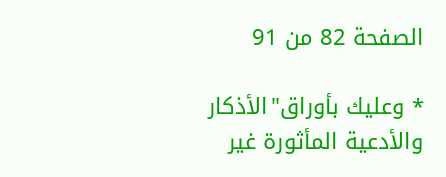الصفحة 82 من 91

* وعليك بأوراق"الأذكار والأدعية المأثورة غير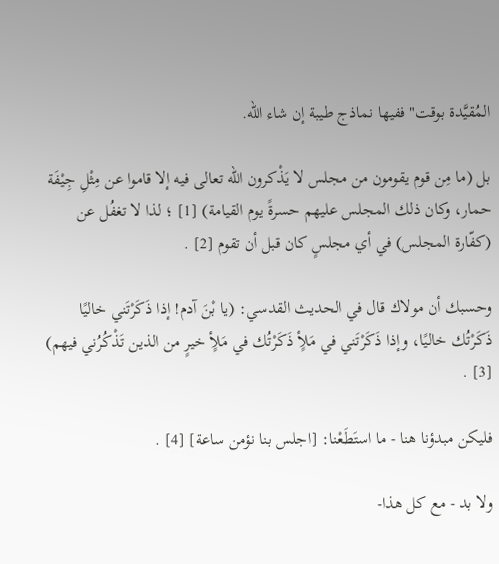المُقيَّدة بوقت"ففيها نماذج طيبة إن شاء الله.

بل (ما مِن قوم يقومون من مجلس لا يَذْكرون الله تعالى فيه إلا قاموا عن مِثْلِ جِيْفَة حمار، وكان ذلك المجلس عليهم حسرةً يوم القيامة) [1] ؛ لذا لا تغفُل عن (كفّارة المجلس) في أي مجلسٍ كان قبل أن تقوم [2] .

وحسبك أن مولاك قال في الحديث القدسي: (يا بْنَ آدم! إذا ذَكَرْتَني خاليًا ذَكَرْتُك خاليًا، وإذا ذَكَرْتَني في مَلأٍ ذَكَرْتُك في مَلأٍ خيرٍ من الذين تَذْكُرُني فيهم) [3] .

فليكن مبدؤنا هنا - ما استَطَعْنا: [اجلس بنا نؤمن ساعة] [4] .

ولا بد - مع كل هذا-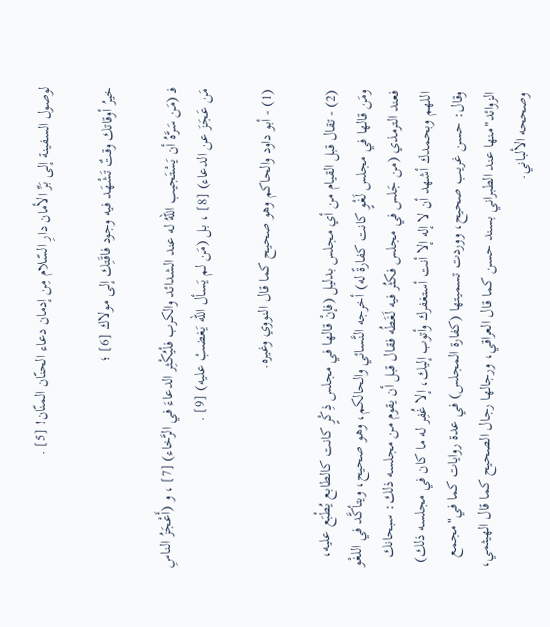لوصول السفينة إلى بَرِّ الأمان دارِ السّلام مِن إدمان دعاء الحنّان المنّان! [5] .

خيرُ أوقاتك وقتٌ تَشْهَد فيه وجود فاقَتِك إلى مولاك [6] ؛

فـ (مَن سَرَّهُ أن يَسْتَجيب اللهُ له عند الشدائد والكرب فلْيُكْثِر الدعاءَ في الرَّخاء) [7] ، و (أَعْجَزُ الناسِ مَن عَجَزَ عن الدعاء) [8] ، بل (مَن لم يَسأل الله يَغضبْ عليه) [9] .

(1) - أبو داود والحاكم وهو صحيح كما قال النووي وغيره.

(2) - تقال قبل القيام من أي مجلس بدليل (فإنْ قالها في مجلس ذِكْرٍ كانت كالطابع يُطْبَع عليه، ومَن قالها في مجلس لَغْوٍ كانت كفارةً له) أخرجه النَّسائي والحالكم، وهو صحيح، ويتأكَّد في اللغْو فعند الترمذي (من جَلس في مجلس فكثُر فيه لَغَطُه فقال قبل أن يقوم من مجلسه ذلك: سبحانك اللهم وبحمدك أشهد أن لا إله إلا أنت أستغفرك وأتوب إليك، إلا غُفِر له ما كان في مجلسه ذلك) وقال: حسن غريب صحيح، ووردت تسميتها (كفارة المجلس) في عدة روايات كما في"مجمع الزوائد"منها عند الطبراني بسند حسن كما قال العراقي، ورجالها رجال الصحيح كما قال الهيثمي، وصححه الألباني.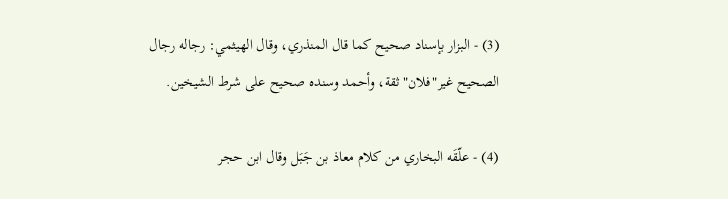(3) - البزار بإسناد صحيح كما قال المنذري، وقال الهيثمي: رجاله رجال الصحيح غير"فلان"ثقة، وأحمد وسنده صحيح على شرط الشيخين.

(4) - علّقَه البخاري من كلام معاذ بن جَبَل وقال ابن حجر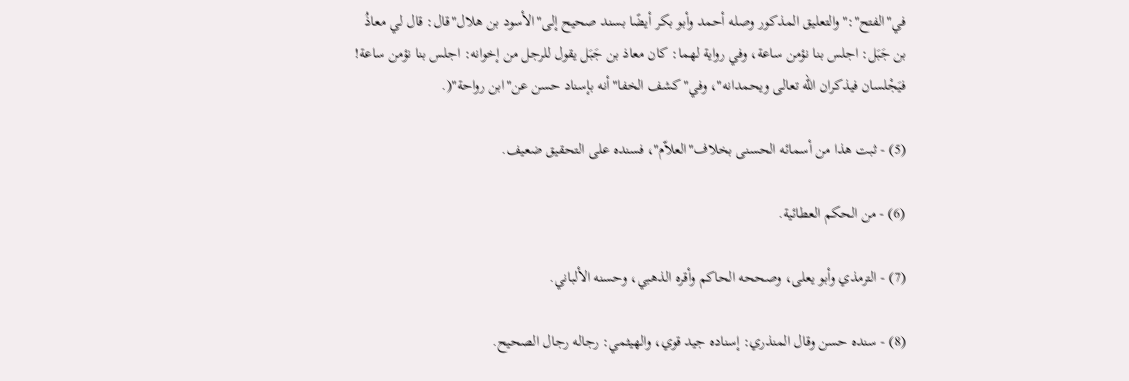في"الفتح":"والتعليق المذكور وصله أحمد وأبو بكر أيضًا بسند صحيح إلى"الأسود بن هلال"قال: قال لي معاذُ بن جَبَل: اجلس بنا نؤمن ساعة، وفي رواية لهما: كان معاذ بن جَبَل يقول للرجل من إخوانه: اجلس بنا نؤمن ساعة! فيَجْلسان فيذكران الله تعالى ويحمدانه"، وفي"كشف الخفا"أنه بإسناد حسن عن"ابن رواحة"(.

(5) - ثبت هذا من أسمائه الحسنى بخلاف"العلاّم"، فسنده على التحقيق ضعيف.

(6) - من الحكم العطائية.

(7) - الترمذي وأبو يعلى، وصححه الحاكم وأقره الذهبي، وحسنه الألباني.

(8) - سنده حسن وقال المنذري: إسناده جيد قوي، والهيثمي: رجاله رجال الصحيح.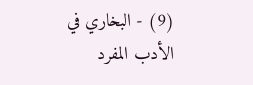(9) - البخاري في الأدب المفرد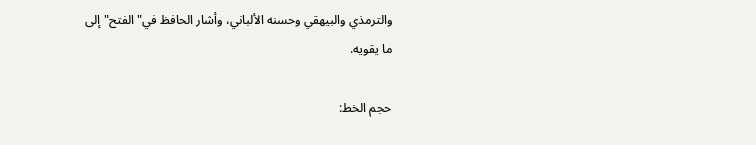والترمذي والبيهقي وحسنه الألباني، وأشار الحافظ في"الفتح"إلى ما يقويه.

حجم الخط: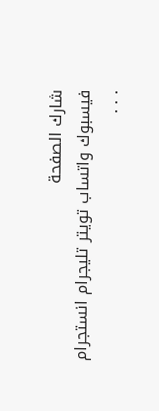شارك الصفحة
فيسبوك واتساب تويتر تليجرام انستجرام
. . .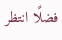فضلًا انتظر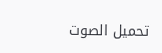تحميل الصوت